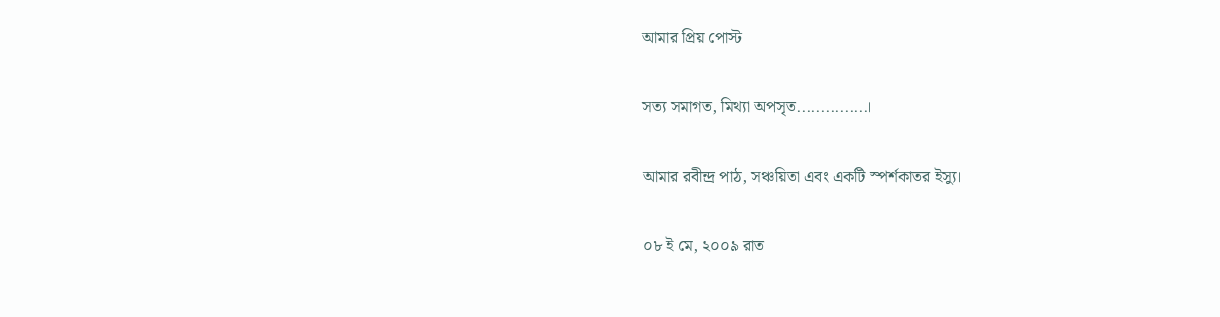আমার প্রিয় পোস্ট

সত্য সমাগত, মিথ্যা অপসৃত...............।

আমার রবীন্দ্র পাঠ, সঞ্চয়িতা এবং একটি স্পর্শকাতর ইস্যু।

০৮ ই মে, ২০০৯ রাত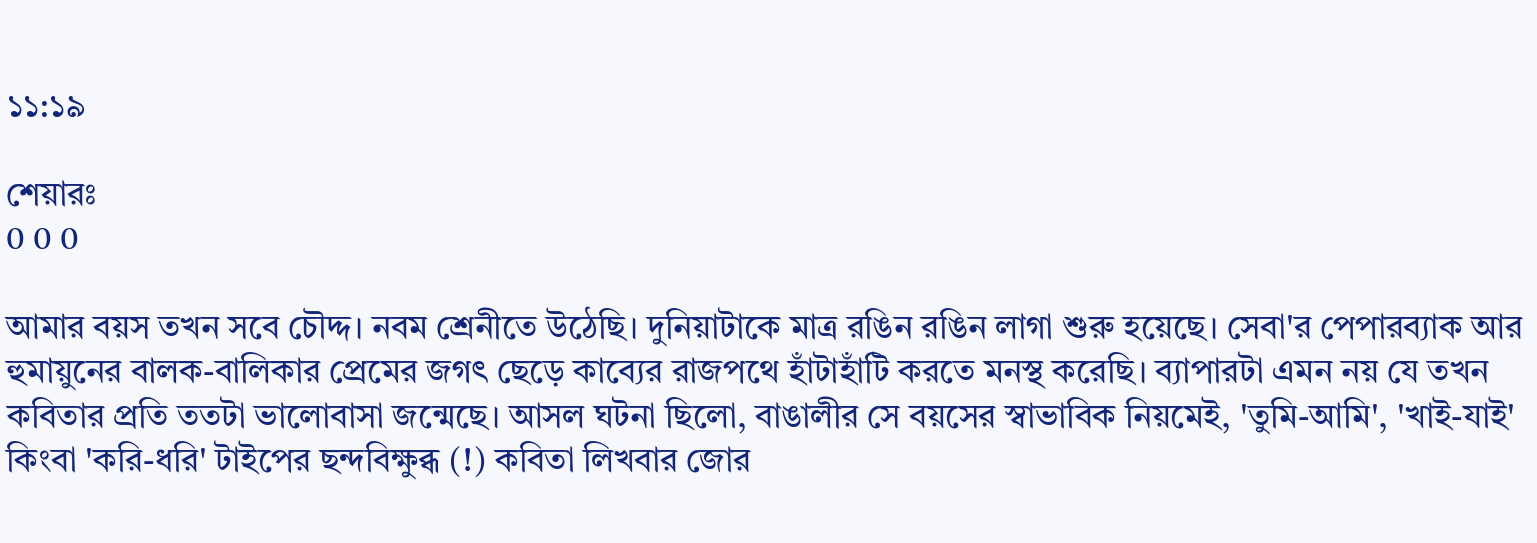১১:১৯

শেয়ারঃ
0 0 0

আমার বয়স তখন সবে চৌদ্দ। নবম শ্রেনীতে উঠেছি। দুনিয়াটাকে মাত্র রঙিন রঙিন লাগা শুরু হয়েছে। সেবা'র পেপারব্যাক আর হুমায়ুনের বালক-বালিকার প্রেমের জগৎ ছেড়ে কাব্যের রাজপথে হাঁটাহাঁটি করতে মনস্থ করেছি। ব্যাপারটা এমন নয় যে তখন কবিতার প্রতি ততটা ভালোবাসা জন্মেছে। আসল ঘটনা ছিলো, বাঙালীর সে বয়সের স্বাভাবিক নিয়মেই, 'তুমি-আমি', 'খাই-যাই' কিংবা 'করি-ধরি' টাইপের ছন্দবিক্ষুব্ধ (!) কবিতা লিখবার জোর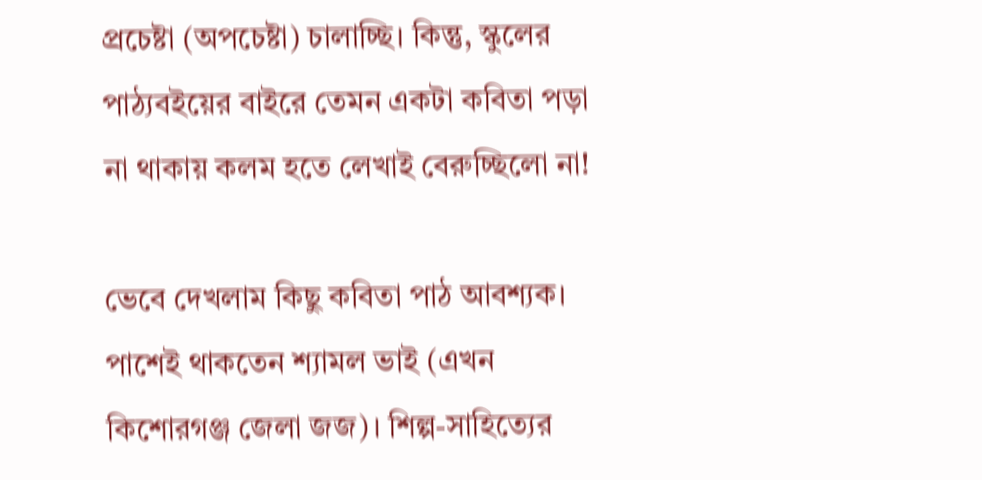প্রচেষ্টা (অপচেষ্টা) চালাচ্ছি। কিন্তু, স্কুলের পাঠ্যবইয়ের বাইরে তেমন একটা কবিতা পড়া না থাকায় কলম হতে লেখাই বেরুচ্ছিলো না!

ভেবে দেখলাম কিছু কবিতা পাঠ আবশ্যক। পাশেই থাকতেন শ্যামল ভাই (এখন কিশোরগঞ্জ জেলা জজ)। শিল্প-সাহিত্যের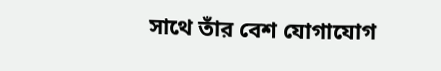সাথে তাঁর বেশ যোগাযোগ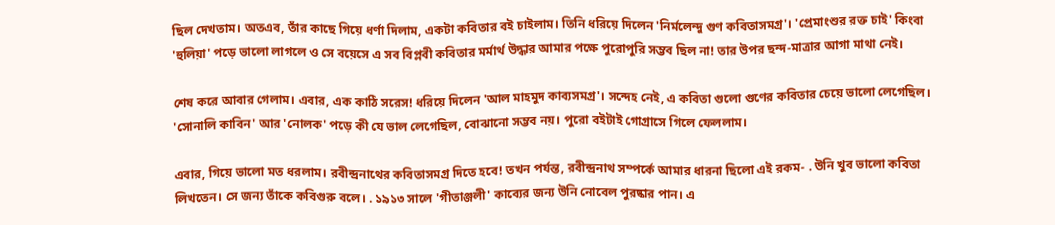ছিল দেখতাম। অতএব, তাঁর কাছে গিয়ে ধর্ণা দিলাম, একটা কবিতার বই চাইলাম। তিনি ধরিয়ে দিলেন 'নির্মলেন্দু গুণ কবিতাসমগ্র'। 'প্রেমাংশুর রক্ত চাই' কিংবা 'হুলিয়া' পড়ে ভালো লাগলে ও সে বয়েসে এ সব বিপ্লবী কবিতার মর্মার্থ উদ্ধার আমার পক্ষে পুরোপুরি সম্ভব ছিল না! তার উপর ছন্দ-মাত্রার আগা মাথা নেই।

শেষ করে আবার গেলাম। এবার, এক কাঠি সরেস! ধরিয়ে দিলেন 'আল মাহমুদ কাব্যসমগ্র'। সন্দেহ নেই, এ কবিতা গুলো গুণের কবিতার চেয়ে ভালো লেগেছিল। 'সোনালি কাবিন' আর 'নোলক' পড়ে কী যে ভাল লেগেছিল, বোঝানো সম্ভব নয়। পুরো বইটাই গোগ্রাসে গিলে ফেললাম।

এবার, গিয়ে ভালো মত ধরলাম। রবীন্দ্রনাথের কবিতাসমগ্র দিতে হবে! তখন পর্যন্ত, রবীন্দ্রনাথ সম্পর্কে আমার ধারনা ছিলো এই রকম- . উনি খুব ভালো কবিতা লিখতেন। সে জন্য তাঁকে কবিগুরু বলে। . ১৯১৩ সালে 'গীতাঞ্জলী' কাব্যের জন্য উনি নোবেল পুরষ্কার পান। এ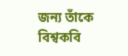জন্য তাঁকে বিশ্বকবি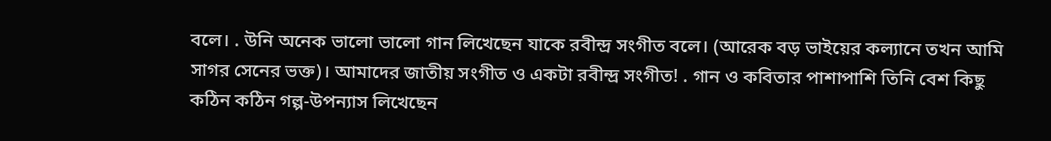বলে। . উনি অনেক ভালো ভালো গান লিখেছেন যাকে রবীন্দ্র সংগীত বলে। (আরেক বড় ভাইয়ের কল্যানে তখন আমি সাগর সেনের ভক্ত)। আমাদের জাতীয় সংগীত ও একটা রবীন্দ্র সংগীত! . গান ও কবিতার পাশাপাশি তিনি বেশ কিছু কঠিন কঠিন গল্প-উপন্যাস লিখেছেন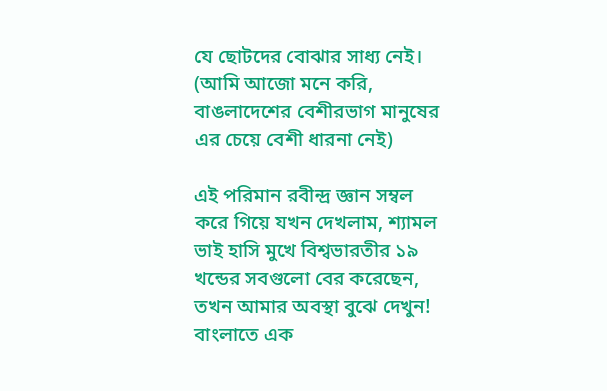যে ছোটদের বোঝার সাধ্য নেই।
(আমি আজো মনে করি, বাঙলাদেশের বেশীরভাগ মানুষের এর চেয়ে বেশী ধারনা নেই)

এই পরিমান রবীন্দ্র জ্ঞান সম্বল করে গিয়ে যখন দেখলাম, শ্যামল ভাই হাসি মুখে বিশ্বভারতীর ১৯ খন্ডের সবগুলো বের করেছেন, তখন আমার অবস্থা বুঝে দেখুন! বাংলাতে এক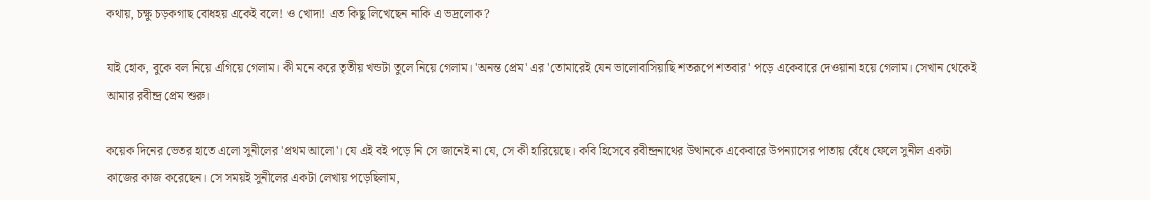কথায়, চক্ষু চড়কগাছ বোধহয় একেই বলে! ও খোদা! এত কিছু লিখেছেন নাকি এ ভদ্রলোক?

যাই হোক, বুকে বল নিয়ে এগিয়ে গেলাম। কী মনে করে তৃতীয় খন্ডটা তুলে নিয়ে গেলাম। 'অনন্ত প্রেম' এর 'তোমারেই যেন ভালোবাসিয়াছি শতরূপে শতবার' পড়ে একেবারে দেওয়ানা হয়ে গেলাম। সেখান থেকেই আমার রবীন্দ্র প্রেম শুরু।

কয়েক দিনের ভেতর হাতে এলো সুনীলের 'প্রথম আলো'। যে এই বই পড়ে নি সে জানেই না যে, সে কী হারিয়েছে। কবি হিসেবে রবীন্দ্রনাথের উত্থানকে একেবারে উপন্যাসের পাতায় বেঁধে ফেলে সুনীল একটা কাজের কাজ করেছেন। সে সময়ই সুনীলের একটা লেখায় পড়েছিলাম,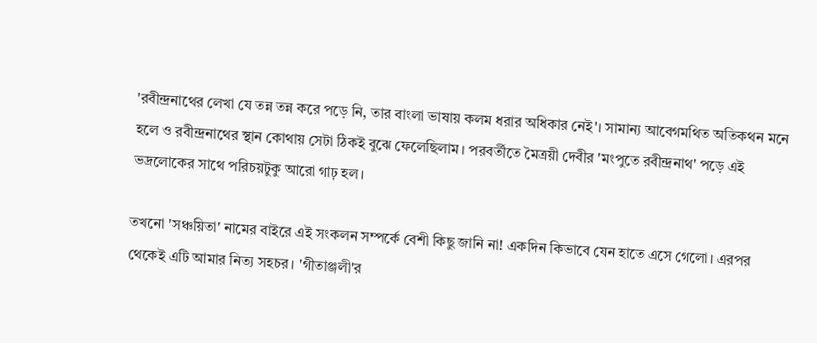'রবীন্দ্রনাথের লেখা যে তন্ন তন্ন করে পড়ে নি, তার বাংলা ভাষায় কলম ধরার অধিকার নেই'। সামান্য আবেগমথিত অতিকথন মনে হলে ও রবীন্দ্রনাথের স্থান কোথায় সেটা ঠিকই বুঝে ফেলেছিলাম। পরবর্তীতে মৈত্রয়ী দেবীর 'মংপুতে রবীন্দ্রনাথ' পড়ে এই ভদ্রলোকের সাথে পরিচয়টুকু আরো গাঢ় হল।

তখনো 'সঞ্চয়িতা' নামের বাইরে এই সংকলন সম্পর্কে বেশী কিছু জানি না! একদিন কিভাবে যেন হাতে এসে গেলো। এরপর থেকেই এটি আমার নিত্য সহচর। 'গীতাঞ্জলী'র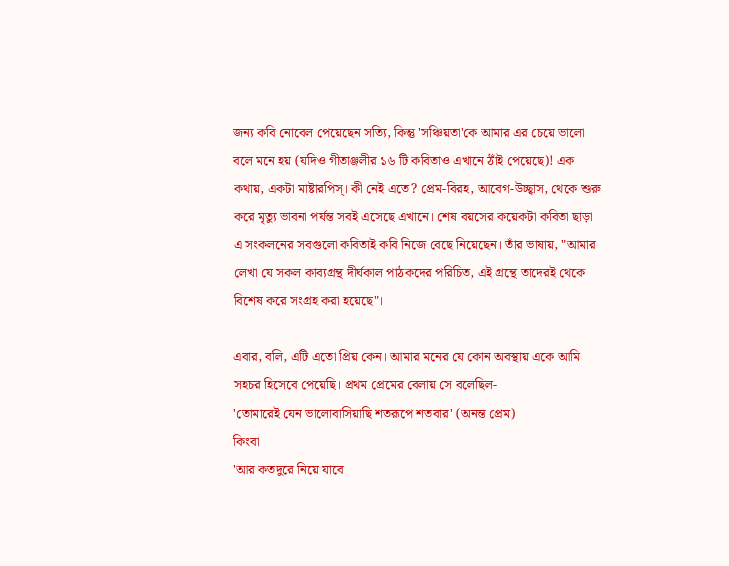জন্য কবি নোবেল পেয়েছেন সত্যি, কিন্তু 'সঞ্চিয়তা'কে আমার এর চেয়ে ভালো বলে মনে হয় (যদিও গীতাঞ্জলীর ১৬ টি কবিতাও এখানে ঠাঁই পেয়েছে)! এক কথায়, একটা মাষ্টারপিস্‌। কী নেই এতে? প্রেম-বিরহ, আবেগ-উচ্ছ্বাস, থেকে শুরু করে মৃত্যু ভাবনা পর্যন্ত সবই এসেছে এখানে। শেষ বয়সের কয়েকটা কবিতা ছাড়া এ সংকলনের সবগুলো কবিতাই কবি নিজে বেছে নিয়েছেন। তাঁর ভাষায়, "আমার লেখা যে সকল কাব্যগ্রন্থ দীর্ঘকাল পাঠকদের পরিচিত, এই গ্রন্থে তাদেরই থেকে বিশেষ করে সংগ্রহ করা হয়েছে"।

এবার, বলি, এটি এতো প্রিয় কেন। আমার মনের যে কোন অবস্থায় একে আমি সহচর হিসেবে পেয়েছি। প্রথম প্রেমের বেলায় সে বলেছিল-
'তোমারেই যেন ভালোবাসিয়াছি শতরূপে শতবার' (অনন্ত প্রেম)
কিংবা
'আর কতদুরে নিয়ে যাবে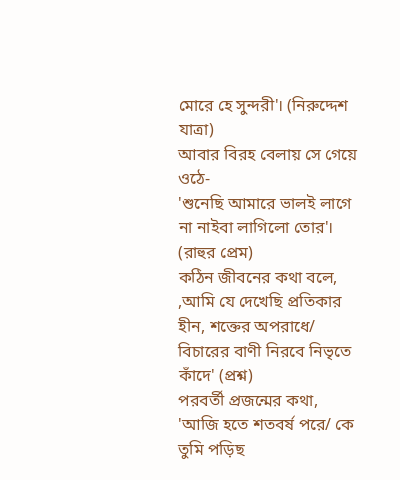মোরে হে সুন্দরী'। (নিরুদ্দেশ যাত্রা)
আবার বিরহ বেলায় সে গেয়ে ওঠে-
'শুনেছি আমারে ভালই লাগে না নাইবা লাগিলো তোর'। (রাহুর প্রেম)
কঠিন জীবনের কথা বলে,
,আমি যে দেখেছি প্রতিকার হীন, শক্তের অপরাধে/ বিচারের বাণী নিরবে নিভৃতে কাঁদে' (প্রশ্ন)
পরবর্তী প্রজন্মের কথা,
'আজি হতে শতবর্ষ পরে/ কে তুমি পড়িছ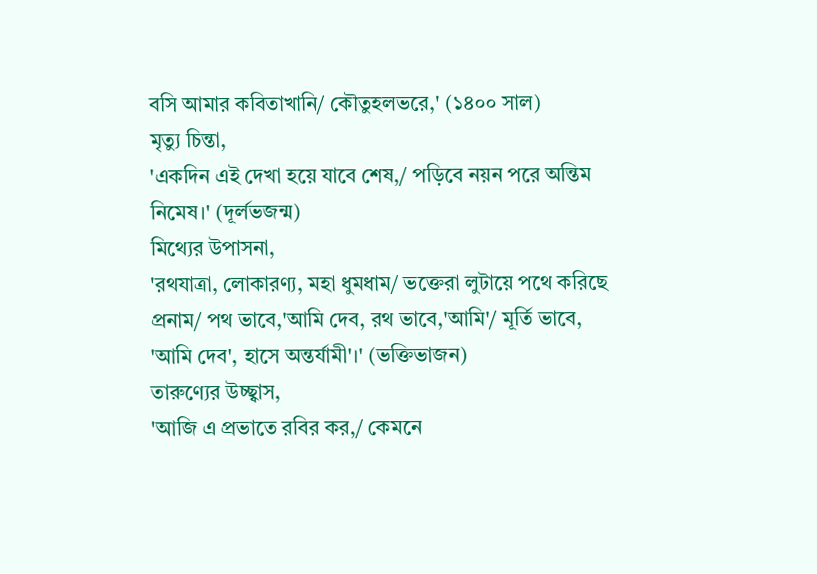বসি আমার কবিতাখানি/ কৌতুহলভরে,' (১৪০০ সাল)
মৃত্যু চিন্তা,
'একদিন এই দেখা হয়ে যাবে শেষ,/ পড়িবে নয়ন পরে অন্তিম নিমেষ।' (দূর্লভজন্ম)
মিথ্যের উপাসনা,
'রথযাত্রা, লোকারণ্য, মহা ধুমধাম/ ভক্তেরা লুটায়ে পথে করিছে প্রনাম/ পথ ভাবে,'আমি দেব, রথ ভাবে,'আমি'/ মূর্তি ভাবে, 'আমি দেব', হাসে অন্তর্যামী'।' (ভক্তিভাজন)
তারুণ্যের উচ্ছ্বাস,
'আজি এ প্রভাতে রবির কর,/ কেমনে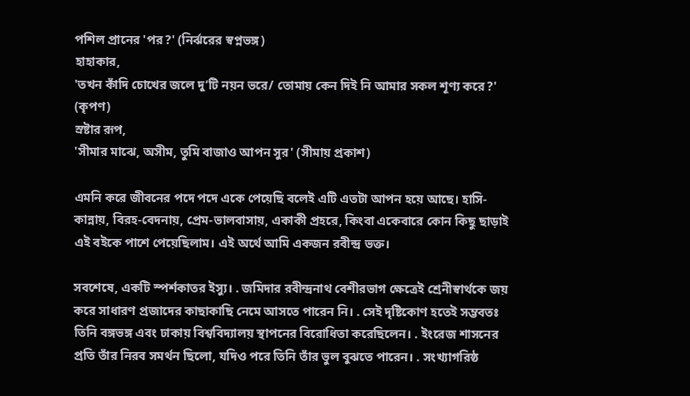পশিল প্রানের 'পর?' (নির্ঝরের স্বপ্নভঙ্গ)
হাহাকার,
'তখন কাঁদি চোখের জলে দু’টি নয়ন ভরে/ তোমায় কেন দিই নি আমার সকল শূণ্য করে?' (কৃপণ)
স্রষ্টার রূপ,
'সীমার মাঝে, অসীম, তুমি বাজাও আপন সুর' (সীমায় প্রকাশ)

এমনি করে জীবনের পদে পদে একে পেয়েছি বলেই এটি এতটা আপন হয়ে আছে। হাসি-কান্নায়, বিরহ-বেদনায়, প্রেম-ভালবাসায়, একাকী প্রহরে, কিংবা একেবারে কোন কিছু ছাড়াই এই বইকে পাশে পেয়েছিলাম। এই অর্থে আমি একজন রবীন্দ্র ভক্ত।

সবশেষে, একটি স্পর্শকাতর ইস্যু। . জমিদার রবীন্দ্রনাথ বেশীরভাগ ক্ষেত্রেই শ্রেনীস্বার্থকে জয় করে সাধারণ প্রজাদের কাছাকাছি নেমে আসতে পারেন নি। . সেই দৃষ্টিকোণ হতেই সম্ভবতঃ তিনি বঙ্গভঙ্গ এবং ঢাকায় বিশ্ববিদ্যালয় স্থাপনের বিরোধিতা করেছিলেন। . ইংরেজ শাসনের প্রতি তাঁর নিরব সমর্থন ছিলো, যদিও পরে তিনি তাঁর ভুল বুঝতে পারেন। . সংখ্যাগরিষ্ঠ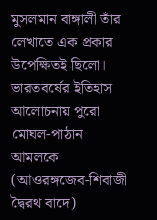মুসলমান বাঙ্গালী তাঁর লেখাতে এক প্রকার উপেক্ষিতই ছিলো। ভারতবর্ষের ইতিহাস আলোচনায় পুরো মোঘল-পাঠান আমলকে (আওরঙ্গজেব-শিবাজী দ্বৈরথ বাদে)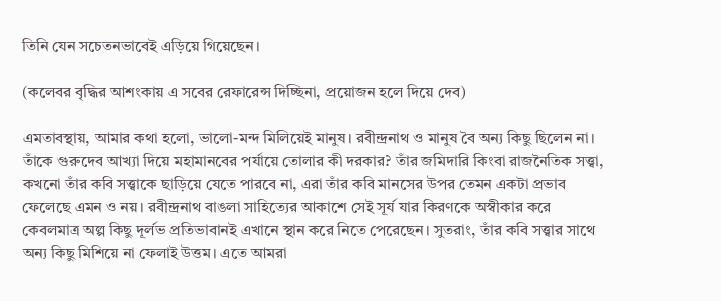তিনি যেন সচেতনভাবেই এড়িয়ে গিয়েছেন।

(কলেবর বৃদ্ধির আশংকায় এ সবের রেফারেন্স দিচ্ছিনা, প্রয়োজন হলে দিয়ে দেব)

এমতাবস্থায়, আমার কথা হলো, ভালো-মন্দ মিলিয়েই মানুষ। রবীন্দ্রনাথ ও মানুষ বৈ অন্য কিছু ছিলেন না। তাঁকে গুরুদেব আখ্যা দিয়ে মহামানবের পর্যায়ে তোলার কী দরকার? তাঁর জমিদারি কিংবা রাজনৈতিক সত্ত্বা, কখনো তাঁর কবি সত্ত্বাকে ছাড়িয়ে যেতে পারবে না, এরা তাঁর কবি মানসের উপর তেমন একটা প্রভাব ফেলেছে এমন ও নয়। রবীন্দ্রনাথ বাঙলা সাহিত্যের আকাশে সেই সূর্য যার কিরণকে অস্বীকার করে কেবলমাত্র অল্প কিছু দূর্লভ প্রতিভাবানই এখানে স্থান করে নিতে পেরেছেন। সুতরাং, তাঁর কবি সত্ত্বার সাথে অন্য কিছু মিশিয়ে না ফেলাই উত্তম। এতে আমরা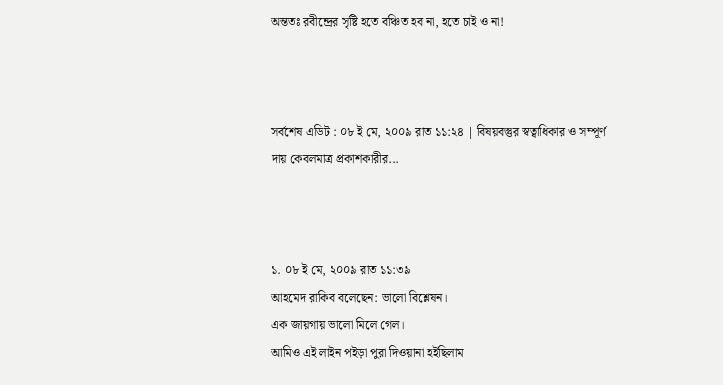অন্ততঃ রবীন্দ্রের সৃষ্টি হতে বঞ্চিত হব না, হতে চাই ও না!



সর্বশেষ এডিট : ০৮ ই মে, ২০০৯ রাত ১১:২৪ | বিষয়বস্তুর স্বত্বাধিকার ও সম্পূর্ণ দায় কেবলমাত্র প্রকাশকারীর...



১. ০৮ ই মে, ২০০৯ রাত ১১:৩৯
আহমেদ রাকিব বলেছেন: ভালো বিশ্লেষন।
এক জায়গায় ভালো মিলে গেল।
আমিও এই লাইন পইড়া পুরা দিওয়ানা হইছিলাম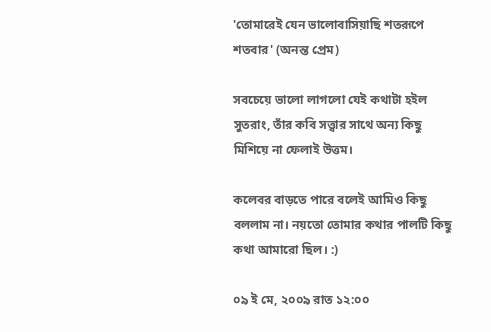'তোমারেই যেন ভালোবাসিয়াছি শতরূপে শতবার' (অনন্ত প্রেম)

সবচেয়ে ভালো লাগলো যেই কথাটা হইল
সুতরাং, তাঁর কবি সত্ত্বার সাথে অন্য কিছু মিশিয়ে না ফেলাই উত্তম।

কলেবর বাড়তে পারে বলেই আমিও কিছু বললাম না। নয়তো তোমার কথার পালটি কিছু কথা আমারো ছিল। :)

০৯ ই মে, ২০০৯ রাত ১২:০০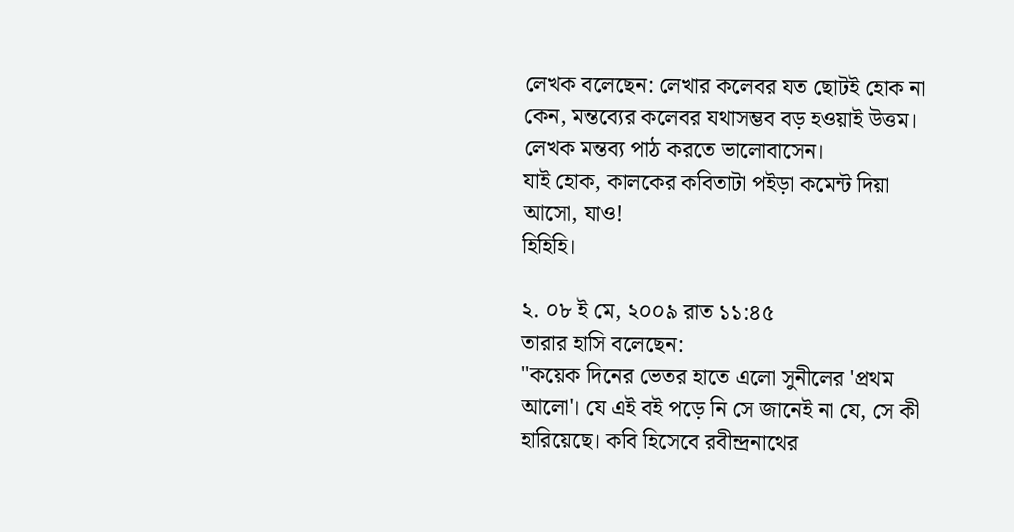লেখক বলেছেন: লেখার কলেবর যত ছোটই হোক না কেন, মন্তব্যের কলেবর যথাসম্ভব বড় হওয়াই উত্তম।
লেখক মন্তব্য পাঠ করতে ভালোবাসেন।
যাই হোক, কালকের কবিতাটা পইড়া কমেন্ট দিয়া আসো, যাও!
হিহিহি।

২. ০৮ ই মে, ২০০৯ রাত ১১:৪৫
তারার হাসি বলেছেন:
"কয়েক দিনের ভেতর হাতে এলো সুনীলের 'প্রথম আলো'। যে এই বই পড়ে নি সে জানেই না যে, সে কী হারিয়েছে। কবি হিসেবে রবীন্দ্রনাথের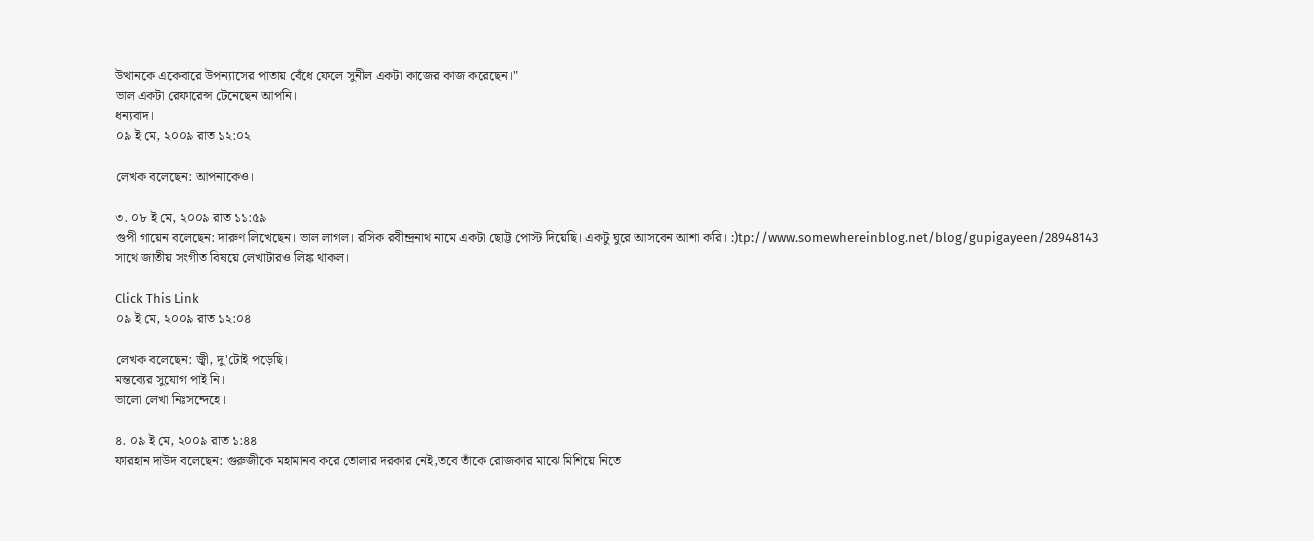উত্থানকে একেবারে উপন্যাসের পাতায় বেঁধে ফেলে সুনীল একটা কাজের কাজ করেছেন।"
ভাল একটা রেফারেন্স টেনেছেন আপনি।
ধন্যবাদ।
০৯ ই মে, ২০০৯ রাত ১২:০২

লেখক বলেছেন: আপনাকেও।

৩. ০৮ ই মে, ২০০৯ রাত ১১:৫৯
গুপী গায়েন বলেছেন: দারুণ লিখেছেন। ভাল লাগল। রসিক রবীন্দ্রনাথ নামে একটা ছোট্ট পোস্ট দিয়েছি। একটু ঘুরে আসবেন আশা করি। :)tp://www.somewhereinblog.net/blog/gupigayeen/28948143
সাথে জাতীয় সংগীত বিষয়ে লেখাটারও লিঙ্ক থাকল।

Click This Link
০৯ ই মে, ২০০৯ রাত ১২:০৪

লেখক বলেছেন: জ্বী, দু'টোই পড়েছি।
মন্তব্যের সুযোগ পাই নি।
ভালো লেখা নিঃসন্দেহে।

৪. ০৯ ই মে, ২০০৯ রাত ১:৪৪
ফারহান দাউদ বলেছেন: গুরুজীকে মহামানব করে তোলার দরকার নেই,তবে তাঁকে রোজকার মাঝে মিশিয়ে নিতে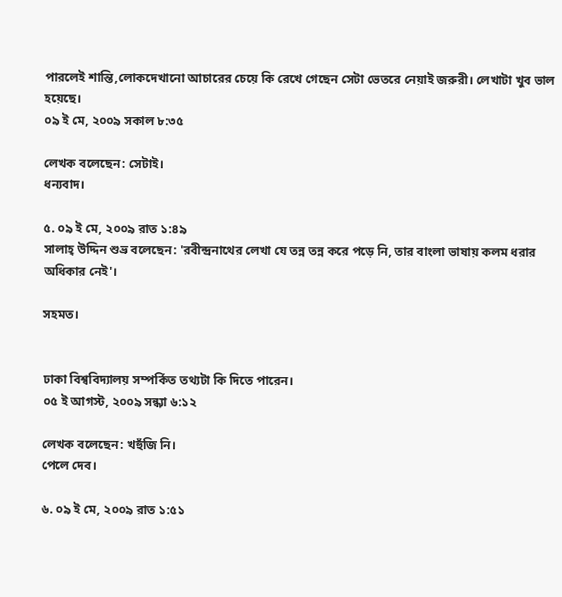পারলেই শান্তি,লোকদেখানো আচারের চেয়ে কি রেখে গেছেন সেটা ভেতরে নেয়াই জরুরী। লেখাটা খুব ভাল হয়েছে।
০৯ ই মে, ২০০৯ সকাল ৮:৩৫

লেখক বলেছেন: সেটাই।
ধন্যবাদ।

৫. ০৯ ই মে, ২০০৯ রাত ১:৪৯
সালাহ্ উদ্দিন শুভ্র বলেছেন: 'রবীন্দ্রনাথের লেখা যে তন্ন তন্ন করে পড়ে নি, তার বাংলা ভাষায় কলম ধরার অধিকার নেই'।

সহমত।


ঢাকা বিশ্ববিদ্যালয় সম্পর্কিত তথ্যটা কি দিতে পারেন।
০৫ ই আগস্ট, ২০০৯ সন্ধ্যা ৬:১২

লেখক বলেছেন: খহুঁজি নি।
পেলে দেব।

৬. ০৯ ই মে, ২০০৯ রাত ১:৫১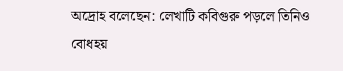অদ্রোহ বলেছেন: লেখাটি কবিগুরু পড়লে তিনিও বোধহয়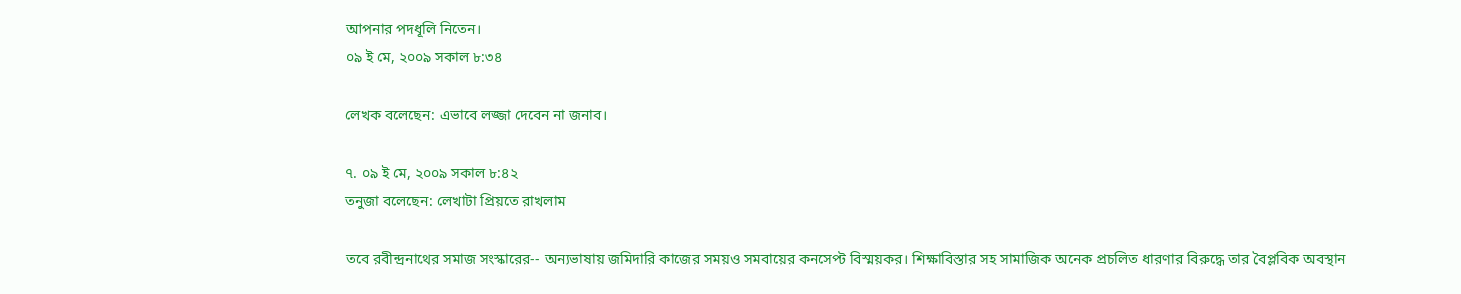আপনার পদধূলি নিতেন।
০৯ ই মে, ২০০৯ সকাল ৮:৩৪

লেখক বলেছেন: এভাবে লজ্জা দেবেন না জনাব।

৭. ০৯ ই মে, ২০০৯ সকাল ৮:৪২
তনুজা বলেছেন: লেখাটা প্রিয়তে রাখলাম

তবে রবীন্দ্রনাথের সমাজ সংস্কারের-- অন্যভাষায় জমিদারি কাজের সময়ও সমবায়ের কনসেপ্ট বিস্ময়কর। শিক্ষাবিস্তার সহ সামাজিক অনেক প্রচলিত ধারণার বিরুদ্ধে তার বৈপ্লবিক অবস্থান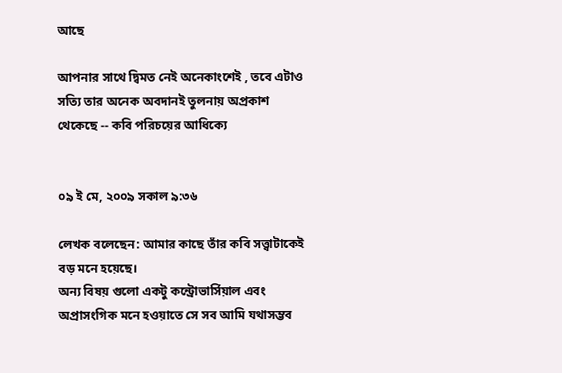আছে

আপনার সাথে দ্বিমত নেই অনেকাংশেই , তবে এটাও সত্যি তার অনেক অবদানই তুলনায় অপ্রকাশ থেকেছে -- কবি পরিচয়ের আধিক্যে


০৯ ই মে, ২০০৯ সকাল ৯:৩৬

লেখক বলেছেন: আমার কাছে তাঁর কবি সত্ত্বাটাকেই বড় মনে হয়েছে।
অন্য বিষয় গুলো একটু কন্ট্রোভার্সিয়াল এবং অপ্রাসংগিক মনে হওয়াতে সে সব আমি যথাসম্ভব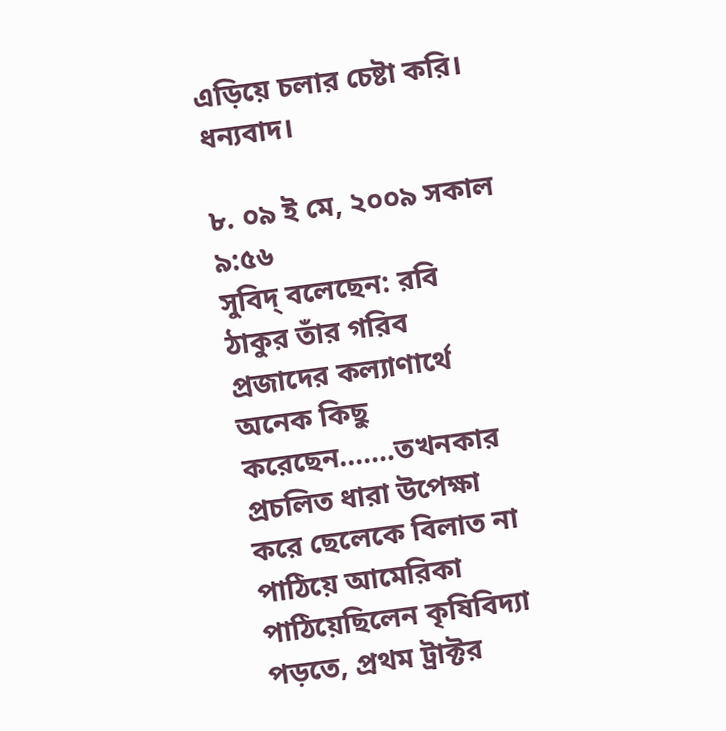এড়িয়ে চলার চেষ্টা করি।
ধন্যবাদ।

৮. ০৯ ই মে, ২০০৯ সকাল ৯:৫৬
সুবিদ্ বলেছেন: রবি ঠাকুর তাঁর গরিব প্রজাদের কল্যাণার্থে অনেক কিছু করেছেন.......তখনকার প্রচলিত ধারা উপেক্ষা করে ছেলেকে বিলাত না পাঠিয়ে আমেরিকা পাঠিয়েছিলেন কৃষিবিদ্যা পড়তে, প্রথম ট্রাক্টর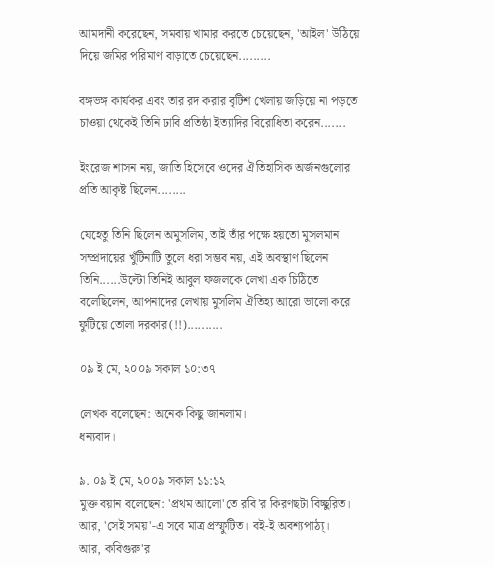আমদানী করেছেন, সমবায় খামার করতে চেয়েছেন, 'আইল' উঠিয়ে দিয়ে জমির পরিমাণ বাড়াতে চেয়েছেন.........

বঙ্গভঙ্গ কার্যকর এবং তার রদ করার বৃটিশ খেলায় জড়িয়ে না পড়তে চাওয়া থেকেই তিনি ঢাবি প্রতিষ্ঠা ইত্যাদির বিরোধিতা করেন.......

ইংরেজ শাসন নয়, জাতি হিসেবে ওদের ঐতিহাসিক অর্জনগুলোর প্রতি আকৃষ্ট ছিলেন........

যেহেতু তিনি ছিলেন অমুসলিম, তাই তাঁর পক্ষে হয়তো মুসলমান সম্প্রদায়ের খুঁটিনাটি তুলে ধরা সম্ভব নয়, এই অবস্থাণ ছিলেন তিনি......উল্টো তিনিই আবুল ফজলকে লেখা এক চিঠিতে বলেছিলেন, আপনাদের লেখায় মুসলিম ঐতিহ্য আরো ভালো করে ফুটিয়ে তোলা দরকার(!!)..........

০৯ ই মে, ২০০৯ সকাল ১০:৩৭

লেখক বলেছেন: অনেক কিছু জানলাম।
ধন্যবাদ।

৯. ০৯ ই মে, ২০০৯ সকাল ১১:১২
মুক্ত বয়ান বলেছেন: 'প্রথম আলো'তে রবি'র কিরণছটা বিচ্ছুরিত। আর, 'সেই সময়'-এ সবে মাত্র প্রস্ফুটিত। বই-ই অবশ্যপাঠ্য্।
আর, কবিগুরু'র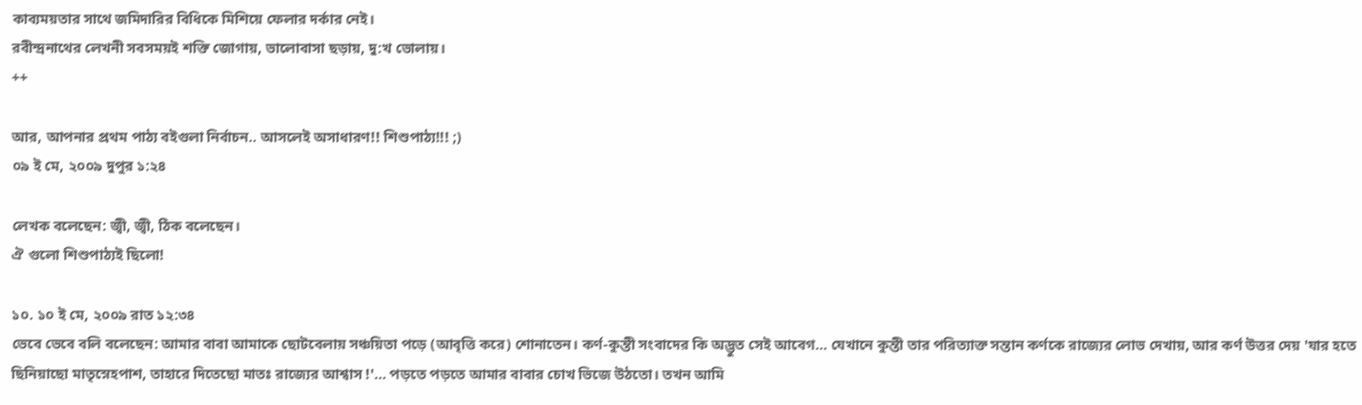কাব্যময়তার সাথে জমিদারির বিধিকে মিশিয়ে ফেলার দর্কার নেই।
রবীন্দ্রনাথের লেখনী সবসময়ই শক্তি জোগায়, ভালোবাসা ছড়ায়, দু:খ ভোলায়।
++

আর, আপনার প্রথম পাঠ্য বইগুলা নির্বাচন.. আসলেই অসাধারণ!! শিশুপাঠ্য!!! ;)
০৯ ই মে, ২০০৯ দুপুর ১:২৪

লেখক বলেছেন: জ্বী, জ্বী, ঠিক বলেছেন।
ঐ গুলো শিশুপাঠ্যই ছিলো!

১০. ১০ ই মে, ২০০৯ রাত ১২:৩৪
ভেবে ভেবে বলি বলেছেন: আমার বাবা আমাকে ছোটবেলায় সঞ্চয়িতা পড়ে (আবৃত্তি করে) শোনাতেন। কর্ণ-কুন্তী সংবাদের কি অদ্ভুত সেই আবেগ... যেখানে কুন্তী তার পরিত্যাক্ত সন্তান কর্ণকে রাজ্যের লোভ দেখায়, আর কর্ণ উত্তর দেয় 'যার হতে ছিনিয়াছো মাতৃস্নেহপাশ, তাহারে দিতেছো মাতঃ রাজ্যের আশ্বাস !'... পড়তে পড়তে আমার বাবার চোখ ভিজে উঠতো। তখন আমি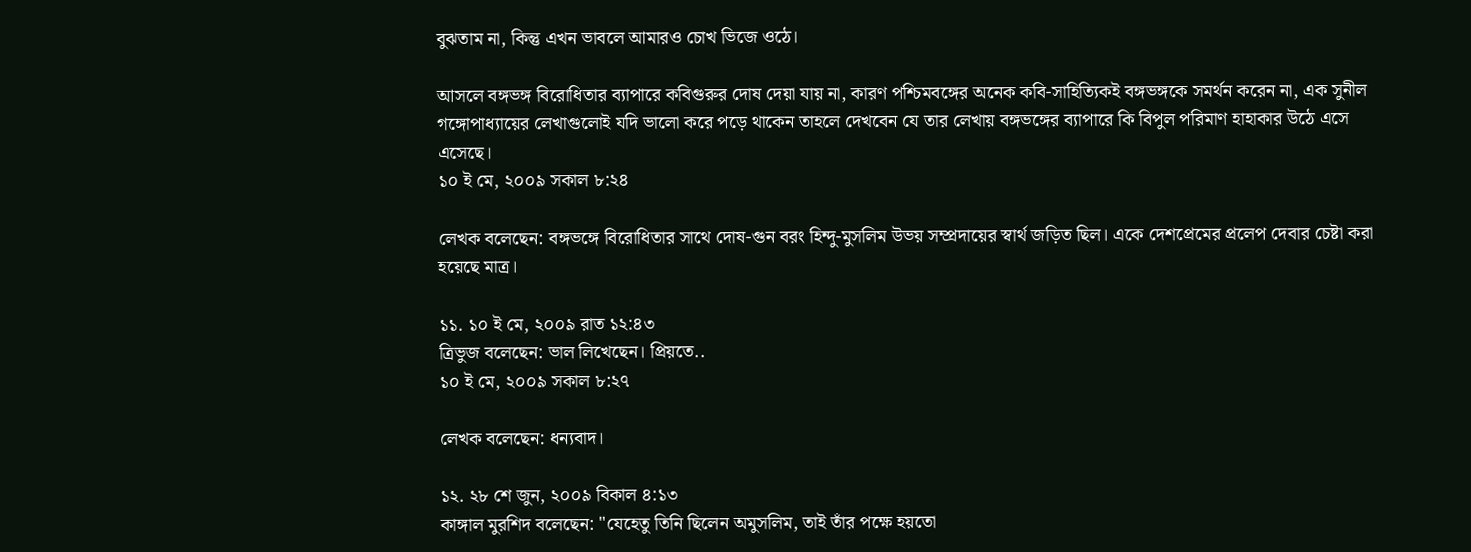বুঝতাম না, কিন্তু এখন ভাবলে আমারও চোখ ভিজে ওঠে।

আসলে বঙ্গভঙ্গ বিরোধিতার ব্যাপারে কবিগুরুর দোষ দেয়া যায় না, কারণ পশ্চিমবঙ্গের অনেক কবি-সাহিত্যিকই বঙ্গভঙ্গকে সমর্থন করেন না, এক সুনীল গঙ্গোপাধ্যায়ের লেখাগুলোই যদি ভালো করে পড়ে থাকেন তাহলে দেখবেন যে তার লেখায় বঙ্গভঙ্গের ব্যাপারে কি বিপুল পরিমাণ হাহাকার উঠে এসে এসেছে।
১০ ই মে, ২০০৯ সকাল ৮:২৪

লেখক বলেছেন: বঙ্গভঙ্গে বিরোধিতার সাথে দোষ-গুন বরং হিন্দু-মুসলিম উভয় সম্প্রদায়ের স্বার্থ জড়িত ছিল। একে দেশপ্রেমের প্রলেপ দেবার চেষ্টা করা হয়েছে মাত্র।

১১. ১০ ই মে, ২০০৯ রাত ১২:৪৩
ত্রিভুজ বলেছেন: ভাল লিখেছেন। প্রিয়তে..
১০ ই মে, ২০০৯ সকাল ৮:২৭

লেখক বলেছেন: ধন্যবাদ।

১২. ২৮ শে জুন, ২০০৯ বিকাল ৪:১৩
কাঙ্গাল মুরশিদ বলেছেন: "যেহেতু তিনি ছিলেন অমুসলিম, তাই তাঁর পক্ষে হয়তো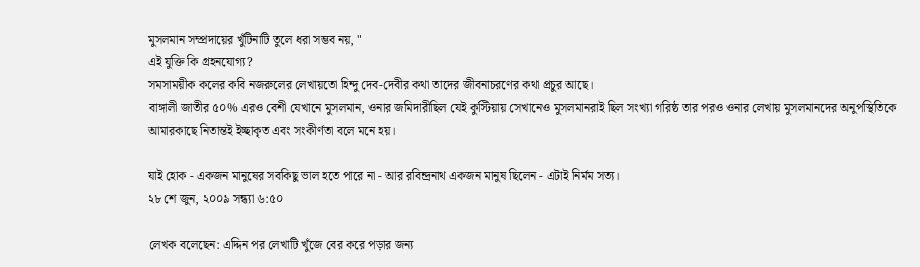মুসলমান সম্প্রদায়ের খুঁটিনাটি তুলে ধরা সম্ভব নয়, "
এই যুক্তি কি গ্রহনযোগ্য?
সমসাময়ীক কলের কবি নজরুলের লেখায়তো হিন্দু দেব-দেবীর কথা তাদের জীবনাচরণের কথা প্রচুর আছে।
বাঙ্গালী জাতীর ৫০% এরও বেশী যেখানে মুসলমান, ওনার জমিদারীছিল যেই কুস্টিয়ায় সেখানেও মুসলমানরাই ছিল সংখ্যা গরিষ্ঠ তার পরও ওনার লেখায় মুসলমানদের অনুপস্থিতিকে আমারকাছে নিতান্তই ইচ্ছাকৃত এবং সংকীর্ণতা বলে মনে হয়।

যাই হোক - একজন মানুষের সবকিছু ভাল হতে পারে না - আর রবিন্দ্রনাথ একজন মানুষ ছিলেন - এটাই নির্মম সত্য।
২৮ শে জুন, ২০০৯ সন্ধ্যা ৬:৫০

লেখক বলেছেন: এদ্দিন পর লেখাটি খুঁজে বের করে পড়ার জন্য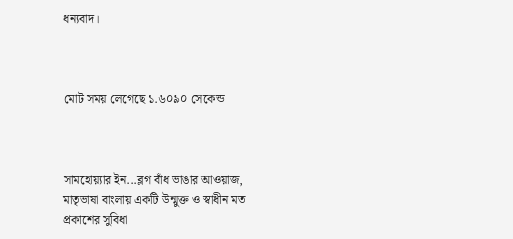ধন্যবাদ।



মোট সময় লেগেছে ১.৬০৯০ সেকেন্ড



সামহোয়‍্যার ইন...ব্লগ বাঁধ ভাঙার আওয়াজ, মাতৃভাষা বাংলায় একটি উন্মুক্ত ও স্বাধীন মত প্রকাশের সুবিধা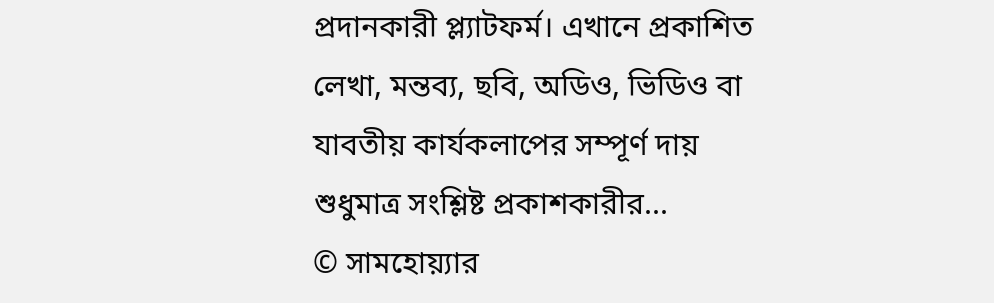প্রদানকারী প্ল্যাটফর্ম। এখানে প্রকাশিত লেখা, মন্তব‍্য, ছবি, অডিও, ভিডিও বা যাবতীয় কার্যকলাপের সম্পূর্ণ দায় শুধুমাত্র সংশ্লিষ্ট প্রকাশকারীর...
© সামহোয়্যার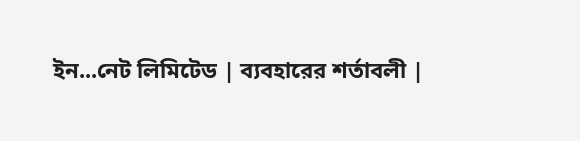ইন...নেট লিমিটেড | ব্যবহারের শর্তাবলী |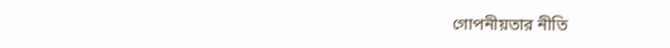গোপনীয়তার নীতি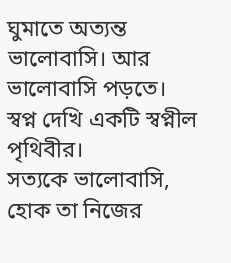ঘুমাতে অত্যন্ত ভালোবাসি। আর ভালোবাসি পড়তে।
স্বপ্ন দেখি একটি স্বপ্নীল পৃথিবীর।
সত্যকে ভালোবাসি, হোক তা নিজের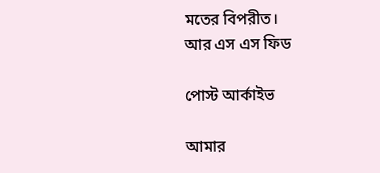মতের বিপরীত।
আর এস এস ফিড

পোস্ট আর্কাইভ

আমার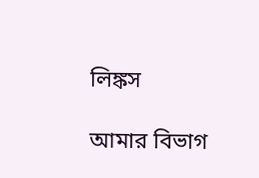লিঙ্কস

আমার বিভাগ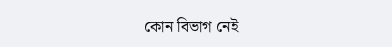কোন বিভাগ নেই